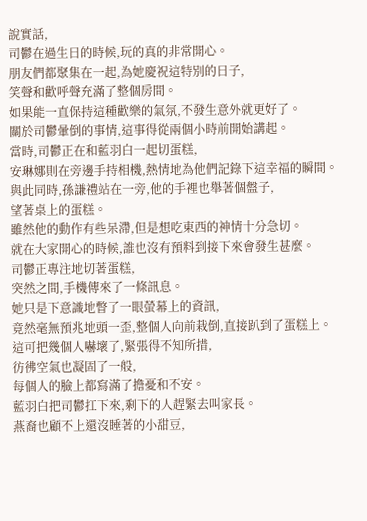說實話,
司鬱在過生日的時候,玩的真的非常開心。
朋友們都聚集在一起,為她慶祝這特別的日子,
笑聲和歡呼聲充滿了整個房間。
如果能一直保持這種歡樂的氣氛,不發生意外就更好了。
關於司鬱暈倒的事情,這事得從兩個小時前開始講起。
當時,司鬱正在和藍羽白一起切蛋糕,
安琳娜則在旁邊手持相機,熱情地為他們記錄下這幸福的瞬間。
與此同時,孫謙禮站在一旁,他的手裡也舉著個盤子,
望著桌上的蛋糕。
雖然他的動作有些呆滯,但是想吃東西的神情十分急切。
就在大家開心的時候,誰也沒有預料到接下來會發生甚麼。
司鬱正專注地切著蛋糕,
突然之間,手機傳來了一條訊息。
她只是下意識地瞥了一眼螢幕上的資訊,
竟然毫無預兆地頭一歪,整個人向前栽倒,直接趴到了蛋糕上。
這可把幾個人嚇壞了,緊張得不知所措,
彷彿空氣也凝固了一般,
每個人的臉上都寫滿了擔憂和不安。
藍羽白把司鬱扛下來,剩下的人趕緊去叫家長。
燕裔也顧不上還沒睡著的小甜豆,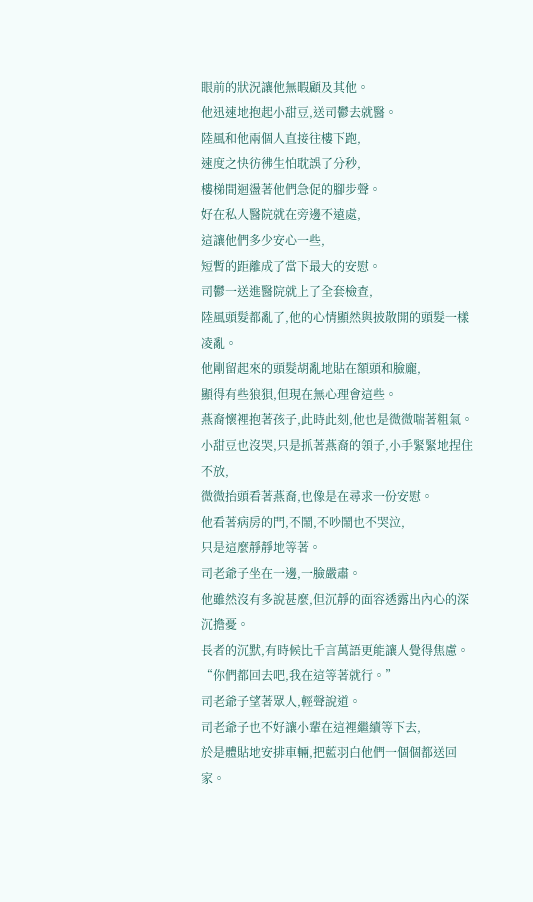眼前的狀況讓他無暇顧及其他。
他迅速地抱起小甜豆,送司鬱去就醫。
陸風和他兩個人直接往樓下跑,
速度之快彷彿生怕耽誤了分秒,
樓梯間迴盪著他們急促的腳步聲。
好在私人醫院就在旁邊不遠處,
這讓他們多少安心一些,
短暫的距離成了當下最大的安慰。
司鬱一送進醫院就上了全套檢查,
陸風頭髮都亂了,他的心情顯然與披散開的頭髮一樣凌亂。
他剛留起來的頭髮胡亂地貼在額頭和臉龐,
顯得有些狼狽,但現在無心理會這些。
燕裔懷裡抱著孩子,此時此刻,他也是微微喘著粗氣。
小甜豆也沒哭,只是抓著燕裔的領子,小手緊緊地捏住不放,
微微抬頭看著燕裔,也像是在尋求一份安慰。
他看著病房的門,不鬧,不吵鬧也不哭泣,
只是這麼靜靜地等著。
司老爺子坐在一邊,一臉嚴肅。
他雖然沒有多說甚麼,但沉靜的面容透露出內心的深沉擔憂。
長者的沉默,有時候比千言萬語更能讓人覺得焦慮。
“你們都回去吧,我在這等著就行。”
司老爺子望著眾人,輕聲說道。
司老爺子也不好讓小輩在這裡繼續等下去,
於是體貼地安排車輛,把藍羽白他們一個個都送回家。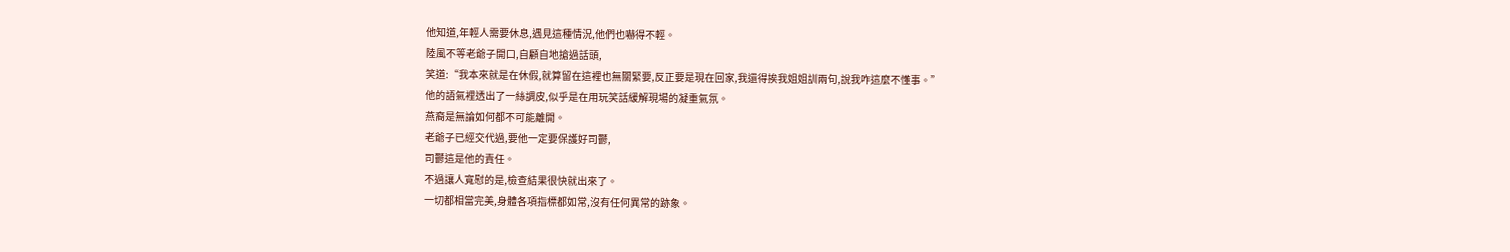他知道,年輕人需要休息,遇見這種情況,他們也嚇得不輕。
陸風不等老爺子開口,自顧自地搶過話頭,
笑道:“我本來就是在休假,就算留在這裡也無關緊要,反正要是現在回家,我還得挨我姐姐訓兩句,說我咋這麼不懂事。”
他的語氣裡透出了一絲調皮,似乎是在用玩笑話緩解現場的凝重氣氛。
燕裔是無論如何都不可能離開。
老爺子已經交代過,要他一定要保護好司鬱,
司鬱這是他的責任。
不過讓人寬慰的是,檢查結果很快就出來了。
一切都相當完美,身體各項指標都如常,沒有任何異常的跡象。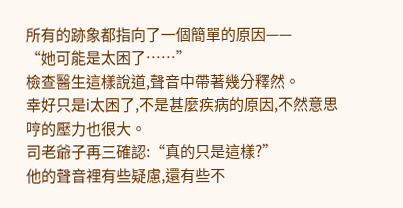所有的跡象都指向了一個簡單的原因——
“她可能是太困了……”
檢查醫生這樣說道,聲音中帶著幾分釋然。
幸好只是i太困了,不是甚麼疾病的原因,不然意思哼的壓力也很大。
司老爺子再三確認:“真的只是這樣?”
他的聲音裡有些疑慮,還有些不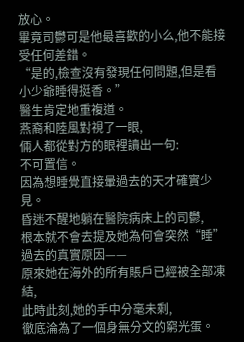放心。
畢竟司鬱可是他最喜歡的小么,他不能接受任何差錯。
“是的,檢查沒有發現任何問題,但是看小少爺睡得挺香。”
醫生肯定地重複道。
燕裔和陸風對視了一眼,
倆人都從對方的眼裡讀出一句:
不可置信。
因為想睡覺直接暈過去的天才確實少見。
昏迷不醒地躺在醫院病床上的司鬱,
根本就不會去提及她為何會突然“睡”過去的真實原因——
原來她在海外的所有賬戶已經被全部凍結,
此時此刻,她的手中分毫未剩,
徹底淪為了一個身無分文的窮光蛋。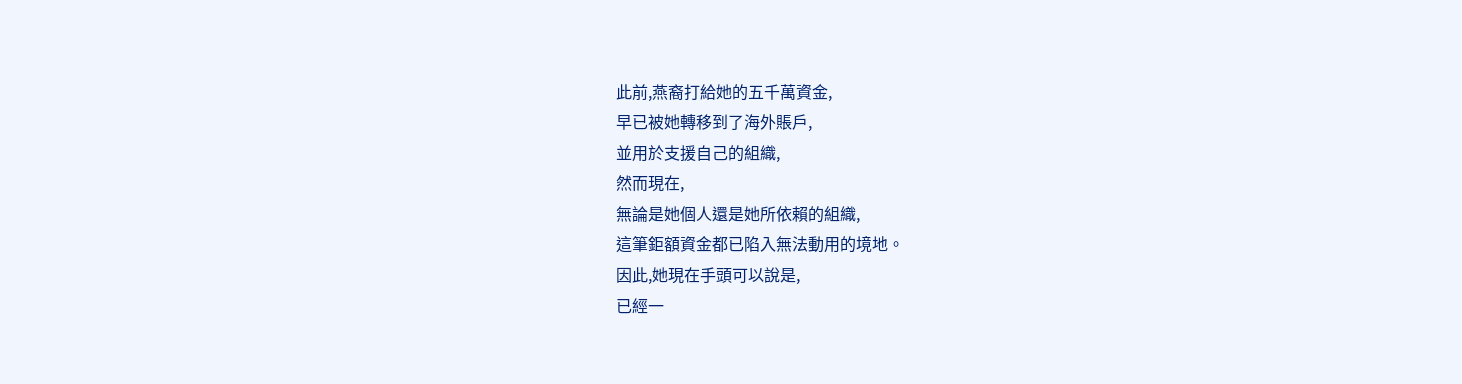此前,燕裔打給她的五千萬資金,
早已被她轉移到了海外賬戶,
並用於支援自己的組織,
然而現在,
無論是她個人還是她所依賴的組織,
這筆鉅額資金都已陷入無法動用的境地。
因此,她現在手頭可以說是,
已經一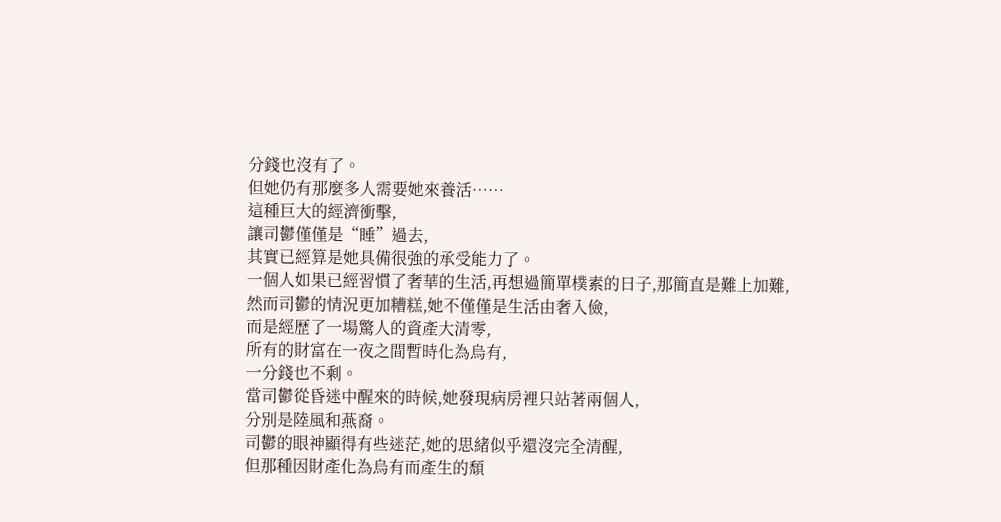分錢也沒有了。
但她仍有那麼多人需要她來養活……
這種巨大的經濟衝擊,
讓司鬱僅僅是“睡”過去,
其實已經算是她具備很強的承受能力了。
一個人如果已經習慣了奢華的生活,再想過簡單樸素的日子,那簡直是難上加難,
然而司鬱的情況更加糟糕,她不僅僅是生活由奢入儉,
而是經歷了一場驚人的資產大清零,
所有的財富在一夜之間暫時化為烏有,
一分錢也不剩。
當司鬱從昏迷中醒來的時候,她發現病房裡只站著兩個人,
分別是陸風和燕裔。
司鬱的眼神顯得有些迷茫,她的思緒似乎還沒完全清醒,
但那種因財產化為烏有而產生的頹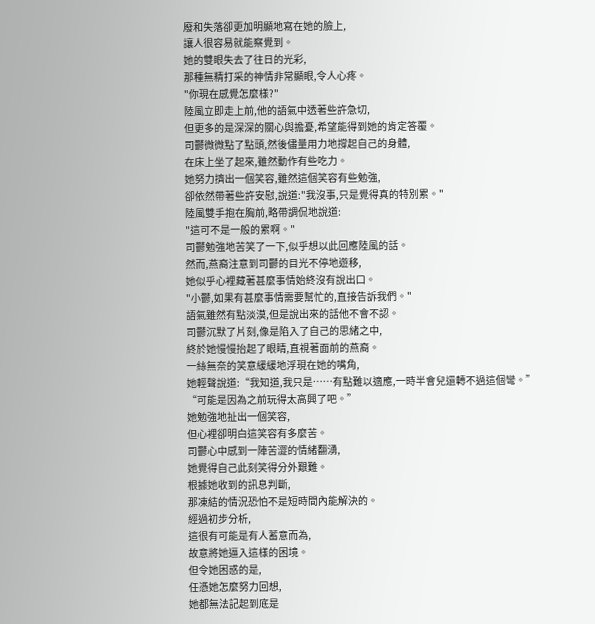廢和失落卻更加明顯地寫在她的臉上,
讓人很容易就能察覺到。
她的雙眼失去了往日的光彩,
那種無精打采的神情非常顯眼,令人心疼。
"你現在感覺怎麼樣?"
陸風立即走上前,他的語氣中透著些許急切,
但更多的是深深的關心與擔憂,希望能得到她的肯定答覆。
司鬱微微點了點頭,然後儘量用力地撐起自己的身體,
在床上坐了起來,雖然動作有些吃力。
她努力擠出一個笑容,雖然這個笑容有些勉強,
卻依然帶著些許安慰,說道:"我沒事,只是覺得真的特別累。"
陸風雙手抱在胸前,略帶調侃地說道:
"這可不是一般的累啊。"
司鬱勉強地苦笑了一下,似乎想以此回應陸風的話。
然而,燕裔注意到司鬱的目光不停地遊移,
她似乎心裡藏著甚麼事情始終沒有說出口。
"小鬱,如果有甚麼事情需要幫忙的,直接告訴我們。"
語氣雖然有點淡漠,但是說出來的話他不會不認。
司鬱沉默了片刻,像是陷入了自己的思緒之中,
終於她慢慢抬起了眼睛,直視著面前的燕裔。
一絲無奈的笑意緩緩地浮現在她的嘴角,
她輕聲說道:“我知道,我只是……有點難以適應,一時半會兒還轉不過這個彎。”
“可能是因為之前玩得太高興了吧。”
她勉強地扯出一個笑容,
但心裡卻明白這笑容有多麼苦。
司鬱心中感到一陣苦澀的情緒翻湧,
她覺得自己此刻笑得分外艱難。
根據她收到的訊息判斷,
那凍結的情況恐怕不是短時間內能解決的。
經過初步分析,
這很有可能是有人蓄意而為,
故意將她逼入這樣的困境。
但令她困惑的是,
任憑她怎麼努力回想,
她都無法記起到底是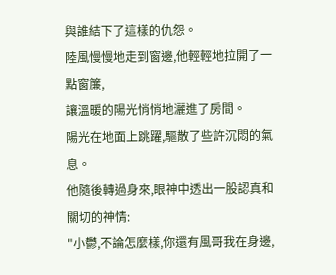與誰結下了這樣的仇怨。
陸風慢慢地走到窗邊,他輕輕地拉開了一點窗簾,
讓溫暖的陽光悄悄地灑進了房間。
陽光在地面上跳躍,驅散了些許沉悶的氣息。
他隨後轉過身來,眼神中透出一股認真和關切的神情:
"小鬱,不論怎麼樣,你還有風哥我在身邊,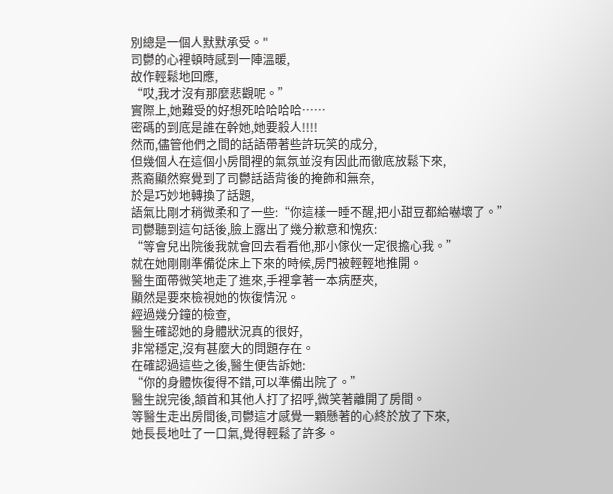別總是一個人默默承受。"
司鬱的心裡頓時感到一陣溫暖,
故作輕鬆地回應,
“哎,我才沒有那麼悲觀呢。”
實際上,她難受的好想死哈哈哈哈……
密碼的到底是誰在幹她,她要殺人!!!!
然而,儘管他們之間的話語帶著些許玩笑的成分,
但幾個人在這個小房間裡的氣氛並沒有因此而徹底放鬆下來,
燕裔顯然察覺到了司鬱話語背後的掩飾和無奈,
於是巧妙地轉換了話題,
語氣比剛才稍微柔和了一些:“你這樣一睡不醒,把小甜豆都給嚇壞了。”
司鬱聽到這句話後,臉上露出了幾分歉意和愧疚:
“等會兒出院後我就會回去看看他,那小傢伙一定很擔心我。”
就在她剛剛準備從床上下來的時候,房門被輕輕地推開。
醫生面帶微笑地走了進來,手裡拿著一本病歷夾,
顯然是要來檢視她的恢復情況。
經過幾分鐘的檢查,
醫生確認她的身體狀況真的很好,
非常穩定,沒有甚麼大的問題存在。
在確認過這些之後,醫生便告訴她:
“你的身體恢復得不錯,可以準備出院了。”
醫生說完後,頷首和其他人打了招呼,微笑著離開了房間。
等醫生走出房間後,司鬱這才感覺一顆懸著的心終於放了下來,
她長長地吐了一口氣,覺得輕鬆了許多。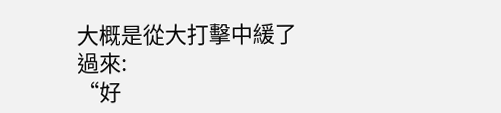大概是從大打擊中緩了過來:
“好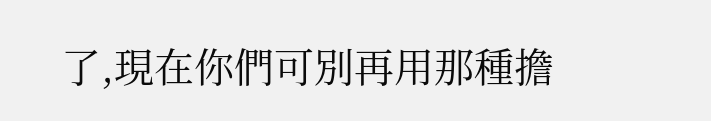了,現在你們可別再用那種擔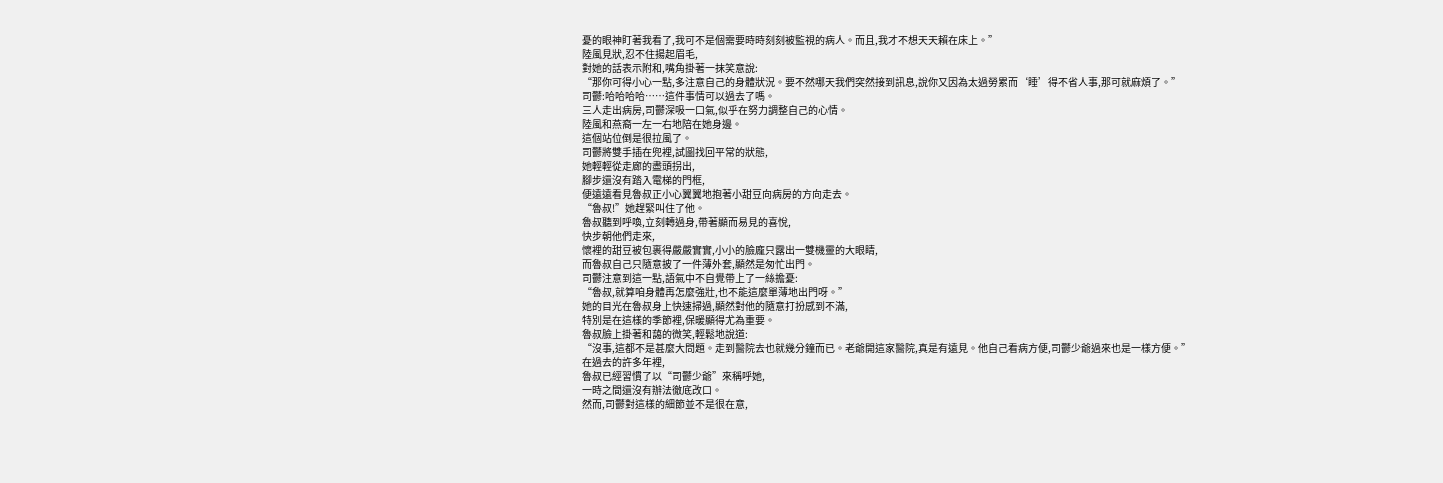憂的眼神盯著我看了,我可不是個需要時時刻刻被監視的病人。而且,我才不想天天賴在床上。”
陸風見狀,忍不住揚起眉毛,
對她的話表示附和,嘴角掛著一抹笑意說:
“那你可得小心一點,多注意自己的身體狀況。要不然哪天我們突然接到訊息,說你又因為太過勞累而‘睡’得不省人事,那可就麻煩了。”
司鬱:哈哈哈哈……這件事情可以過去了嗎。
三人走出病房,司鬱深吸一口氣,似乎在努力調整自己的心情。
陸風和燕裔一左一右地陪在她身邊。
這個站位倒是很拉風了。
司鬱將雙手插在兜裡,試圖找回平常的狀態,
她輕輕從走廊的盡頭拐出,
腳步還沒有踏入電梯的門框,
便遠遠看見魯叔正小心翼翼地抱著小甜豆向病房的方向走去。
“魯叔!”她趕緊叫住了他。
魯叔聽到呼喚,立刻轉過身,帶著顯而易見的喜悅,
快步朝他們走來,
懷裡的甜豆被包裹得嚴嚴實實,小小的臉龐只露出一雙機靈的大眼睛,
而魯叔自己只隨意披了一件薄外套,顯然是匆忙出門。
司鬱注意到這一點,語氣中不自覺帶上了一絲擔憂:
“魯叔,就算咱身體再怎麼強壯,也不能這麼單薄地出門呀。”
她的目光在魯叔身上快速掃過,顯然對他的隨意打扮感到不滿,
特別是在這樣的季節裡,保暖顯得尤為重要。
魯叔臉上掛著和藹的微笑,輕鬆地說道:
“沒事,這都不是甚麼大問題。走到醫院去也就幾分鐘而已。老爺開這家醫院,真是有遠見。他自己看病方便,司鬱少爺過來也是一樣方便。”
在過去的許多年裡,
魯叔已經習慣了以“司鬱少爺”來稱呼她,
一時之間還沒有辦法徹底改口。
然而,司鬱對這樣的細節並不是很在意,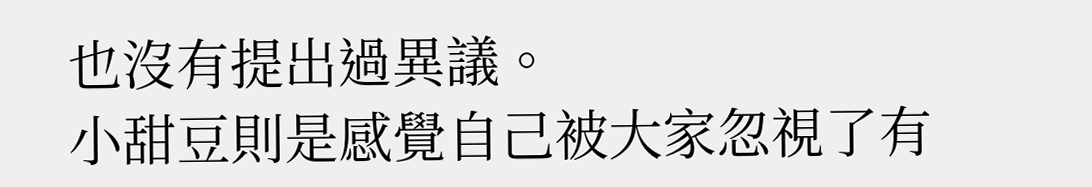也沒有提出過異議。
小甜豆則是感覺自己被大家忽視了有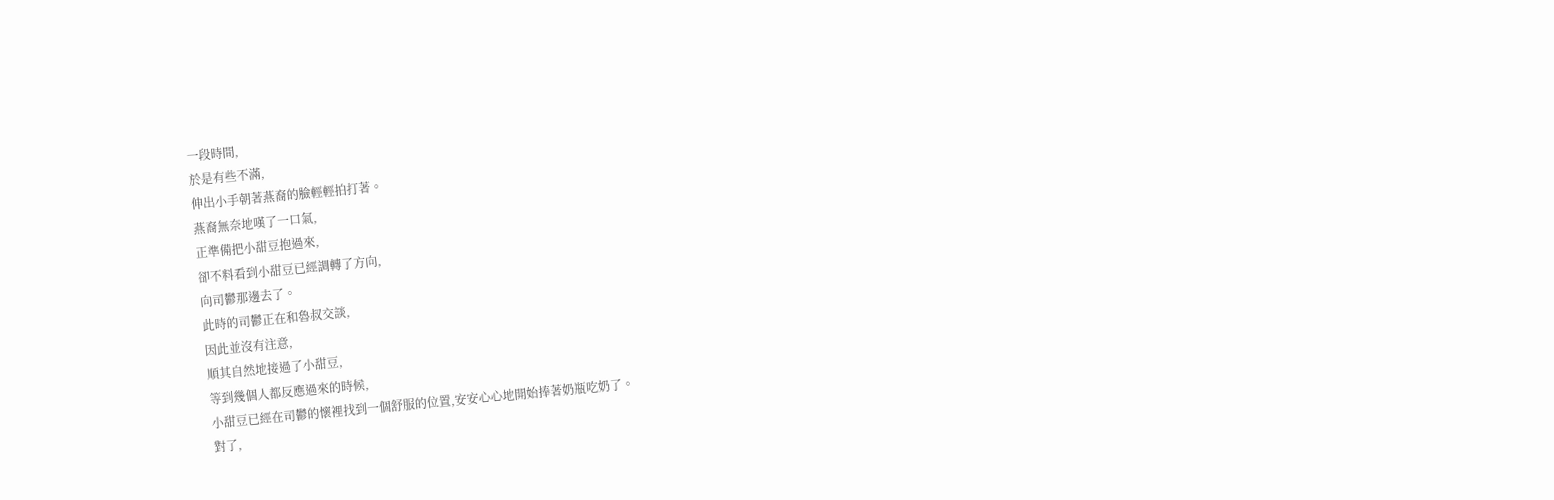一段時間,
於是有些不滿,
伸出小手朝著燕裔的臉輕輕拍打著。
燕裔無奈地嘆了一口氣,
正準備把小甜豆抱過來,
卻不料看到小甜豆已經調轉了方向,
向司鬱那邊去了。
此時的司鬱正在和魯叔交談,
因此並沒有注意,
順其自然地接過了小甜豆,
等到幾個人都反應過來的時候,
小甜豆已經在司鬱的懷裡找到一個舒服的位置,安安心心地開始捧著奶瓶吃奶了。
對了,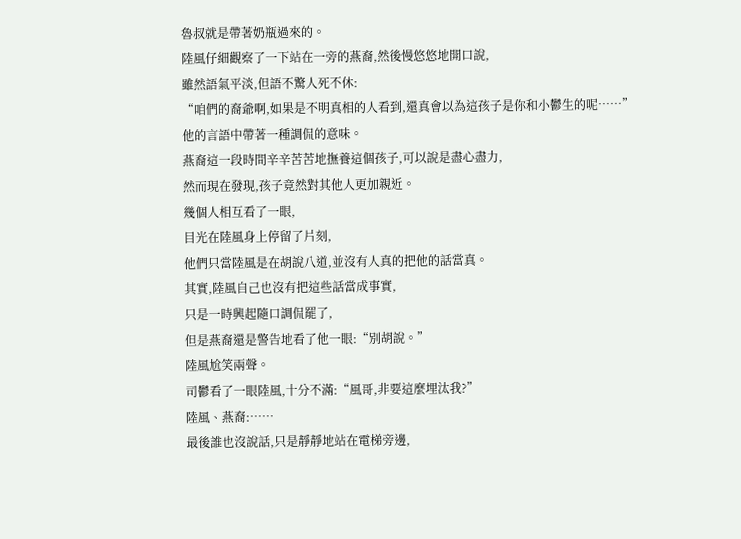魯叔就是帶著奶瓶過來的。
陸風仔細觀察了一下站在一旁的燕裔,然後慢悠悠地開口說,
雖然語氣平淡,但語不驚人死不休:
“咱們的裔爺啊,如果是不明真相的人看到,還真會以為這孩子是你和小鬱生的呢……”
他的言語中帶著一種調侃的意味。
燕裔這一段時間辛辛苦苦地撫養這個孩子,可以說是盡心盡力,
然而現在發現,孩子竟然對其他人更加親近。
幾個人相互看了一眼,
目光在陸風身上停留了片刻,
他們只當陸風是在胡說八道,並沒有人真的把他的話當真。
其實,陸風自己也沒有把這些話當成事實,
只是一時興起隨口調侃罷了,
但是燕裔還是警告地看了他一眼:“別胡說。”
陸風尬笑兩聲。
司鬱看了一眼陸風,十分不滿:“風哥,非要這麼埋汰我?”
陸風、燕裔:……
最後誰也沒說話,只是靜靜地站在電梯旁邊,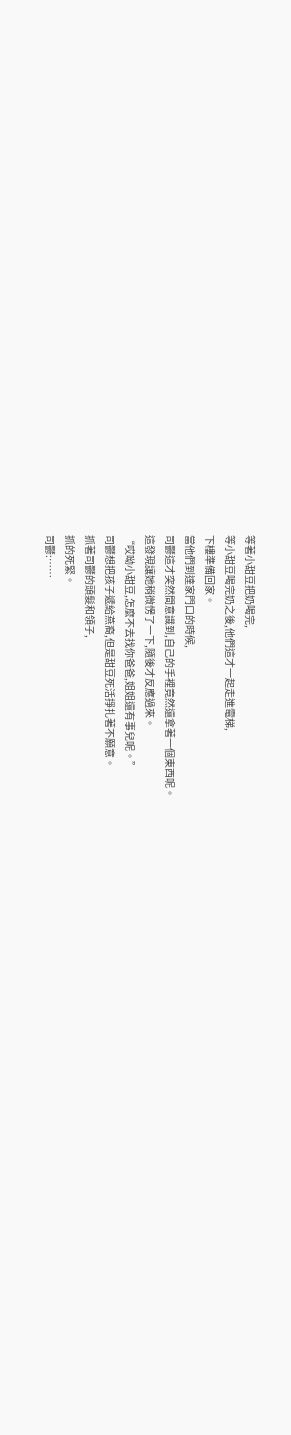等著小甜豆把奶喝完,
等小甜豆喝完奶之後,他們這才一起走進電梯,
下樓準備回家。
當他們到達家門口的時候,
司鬱這才突然間意識到,自己的手裡竟然還拿著一個東西呢。
這發現讓她稍微愣了一下,隨後才反應過來。
“哎呦小甜豆,怎麼不去找你爸爸,姐姐還有事兒呢。”
司鬱想把孩子遞給燕裔,但是甜豆死活掙扎著不願意。
抓著司鬱的頭髮和領子,
抓的死緊。
司鬱:……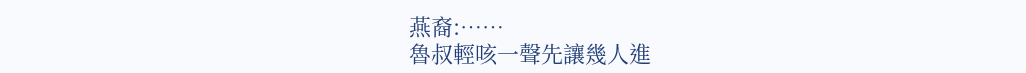燕裔:……
魯叔輕咳一聲先讓幾人進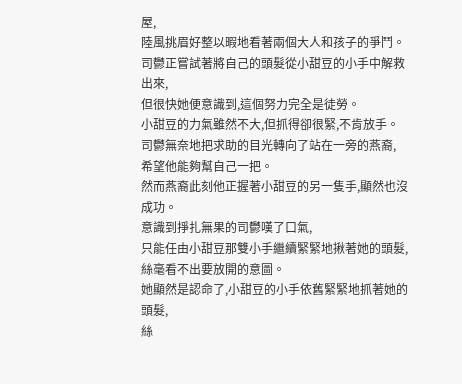屋,
陸風挑眉好整以暇地看著兩個大人和孩子的爭鬥。
司鬱正嘗試著將自己的頭髮從小甜豆的小手中解救出來,
但很快她便意識到,這個努力完全是徒勞。
小甜豆的力氣雖然不大,但抓得卻很緊,不肯放手。
司鬱無奈地把求助的目光轉向了站在一旁的燕裔,
希望他能夠幫自己一把。
然而燕裔此刻他正握著小甜豆的另一隻手,顯然也沒成功。
意識到掙扎無果的司鬱嘆了口氣,
只能任由小甜豆那雙小手繼續緊緊地揪著她的頭髮,
絲毫看不出要放開的意圖。
她顯然是認命了,小甜豆的小手依舊緊緊地抓著她的頭髮,
絲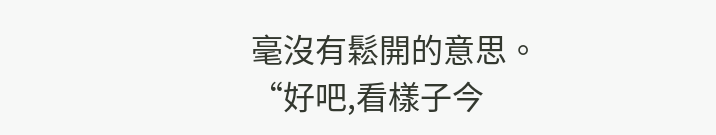毫沒有鬆開的意思。
“好吧,看樣子今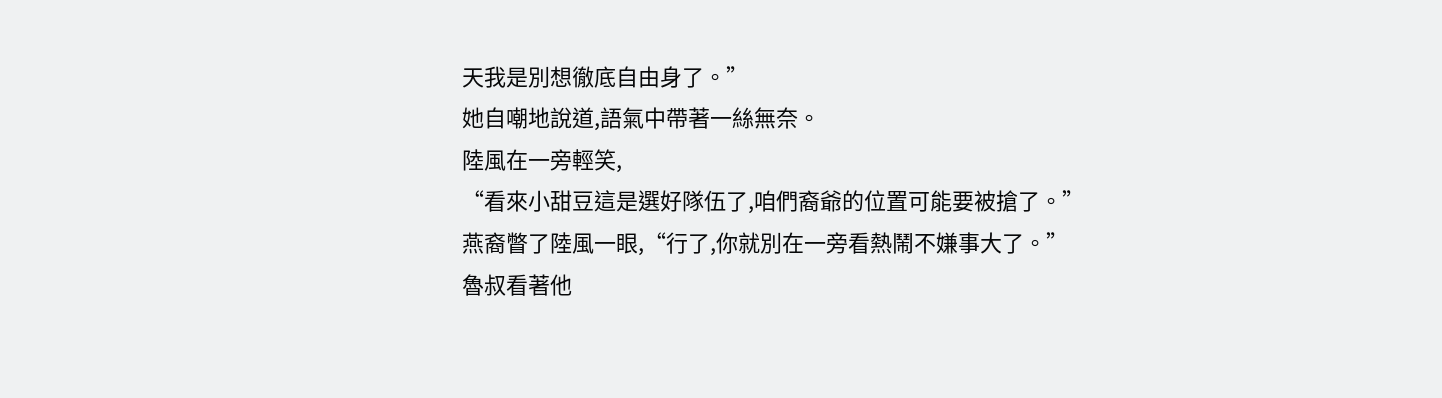天我是別想徹底自由身了。”
她自嘲地說道,語氣中帶著一絲無奈。
陸風在一旁輕笑,
“看來小甜豆這是選好隊伍了,咱們裔爺的位置可能要被搶了。”
燕裔瞥了陸風一眼,“行了,你就別在一旁看熱鬧不嫌事大了。”
魯叔看著他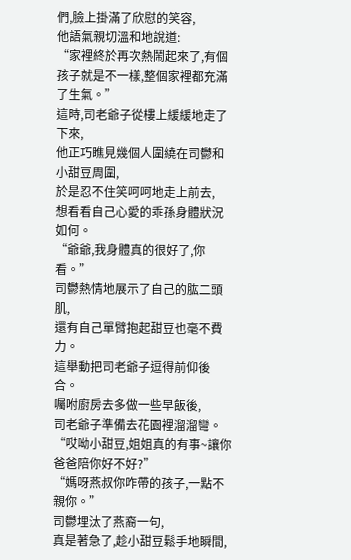們,臉上掛滿了欣慰的笑容,
他語氣親切溫和地說道:
“家裡終於再次熱鬧起來了,有個孩子就是不一樣,整個家裡都充滿了生氣。”
這時,司老爺子從樓上緩緩地走了下來,
他正巧瞧見幾個人圍繞在司鬱和小甜豆周圍,
於是忍不住笑呵呵地走上前去,
想看看自己心愛的乖孫身體狀況如何。
“爺爺,我身體真的很好了,你看。”
司鬱熱情地展示了自己的肱二頭肌,
還有自己單臂抱起甜豆也毫不費力。
這舉動把司老爺子逗得前仰後合。
囑咐廚房去多做一些早飯後,
司老爺子準備去花園裡溜溜彎。
“哎呦小甜豆,姐姐真的有事~讓你爸爸陪你好不好?”
“媽呀燕叔你咋帶的孩子,一點不親你。”
司鬱埋汰了燕裔一句,
真是著急了,趁小甜豆鬆手地瞬間,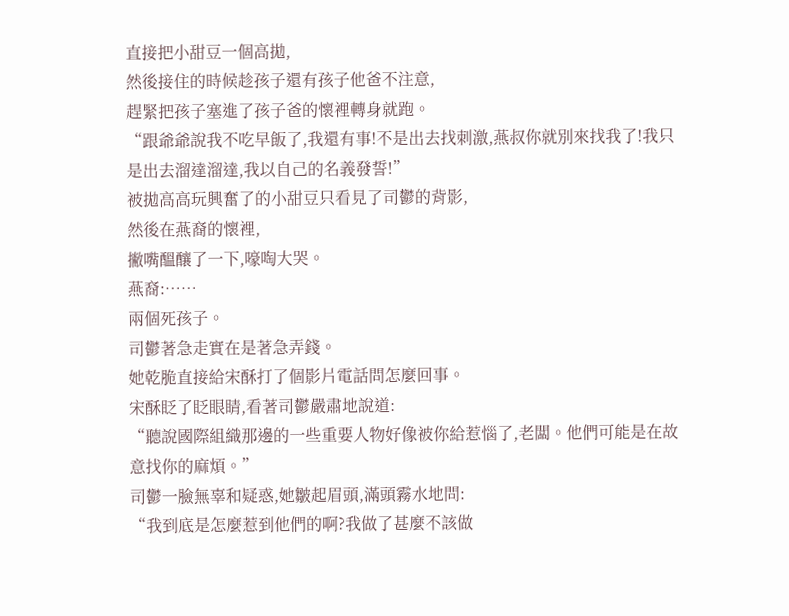直接把小甜豆一個高拋,
然後接住的時候趁孩子還有孩子他爸不注意,
趕緊把孩子塞進了孩子爸的懷裡轉身就跑。
“跟爺爺說我不吃早飯了,我還有事!不是出去找刺激,燕叔你就別來找我了!我只是出去溜達溜達,我以自己的名義發誓!”
被拋高高玩興奮了的小甜豆只看見了司鬱的背影,
然後在燕裔的懷裡,
撇嘴醞釀了一下,嚎啕大哭。
燕裔:……
兩個死孩子。
司鬱著急走實在是著急弄錢。
她乾脆直接給宋酥打了個影片電話問怎麼回事。
宋酥眨了眨眼睛,看著司鬱嚴肅地說道:
“聽說國際組織那邊的一些重要人物好像被你給惹惱了,老闆。他們可能是在故意找你的麻煩。”
司鬱一臉無辜和疑惑,她皺起眉頭,滿頭霧水地問:
“我到底是怎麼惹到他們的啊?我做了甚麼不該做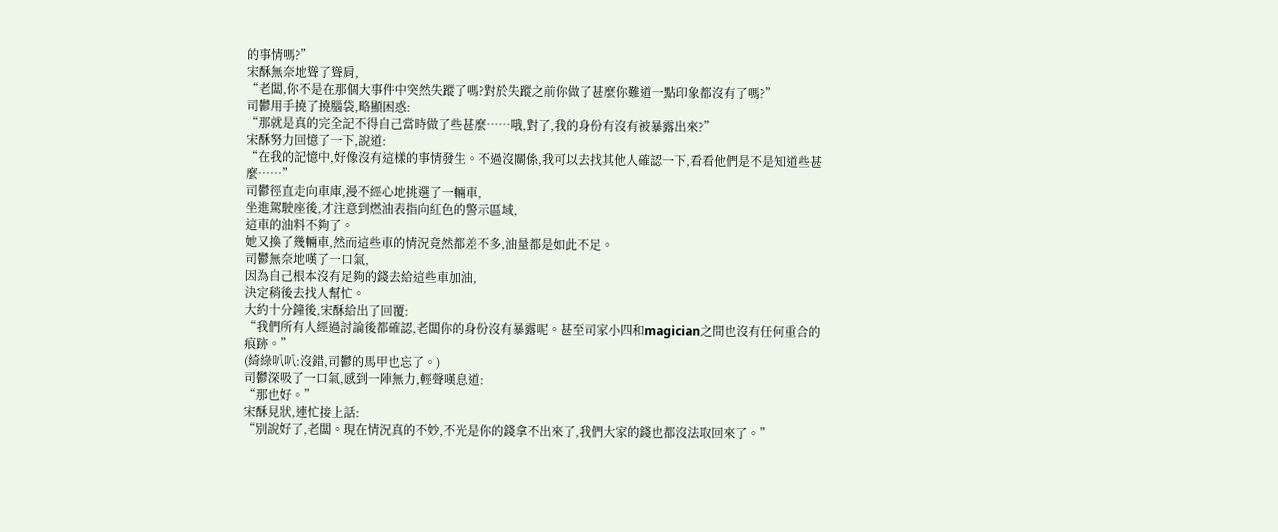的事情嗎?”
宋酥無奈地聳了聳肩,
“老闆,你不是在那個大事件中突然失蹤了嗎?對於失蹤之前你做了甚麼你難道一點印象都沒有了嗎?”
司鬱用手撓了撓腦袋,略顯困惑:
“那就是真的完全記不得自己當時做了些甚麼……哦,對了,我的身份有沒有被暴露出來?”
宋酥努力回憶了一下,說道:
“在我的記憶中,好像沒有這樣的事情發生。不過沒關係,我可以去找其他人確認一下,看看他們是不是知道些甚麼……”
司鬱徑直走向車庫,漫不經心地挑選了一輛車,
坐進駕駛座後,才注意到燃油表指向紅色的警示區域,
這車的油料不夠了。
她又換了幾輛車,然而這些車的情況竟然都差不多,油量都是如此不足。
司鬱無奈地嘆了一口氣,
因為自己根本沒有足夠的錢去給這些車加油,
決定稍後去找人幫忙。
大約十分鐘後,宋酥給出了回覆:
“我們所有人經過討論後都確認,老闆你的身份沒有暴露呢。甚至司家小四和magician之間也沒有任何重合的痕跡。”
(綺綠叭叭:沒錯,司鬱的馬甲也忘了。)
司鬱深吸了一口氣,感到一陣無力,輕聲嘆息道:
“那也好。”
宋酥見狀,連忙接上話:
“別說好了,老闆。現在情況真的不妙,不光是你的錢拿不出來了,我們大家的錢也都沒法取回來了。”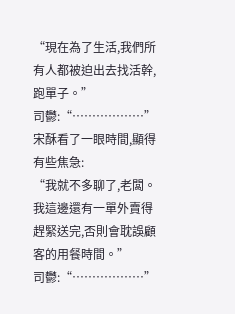“現在為了生活,我們所有人都被迫出去找活幹,跑單子。”
司鬱:“………………”
宋酥看了一眼時間,顯得有些焦急:
“我就不多聊了,老闆。我這邊還有一單外賣得趕緊送完,否則會耽誤顧客的用餐時間。”
司鬱:“………………”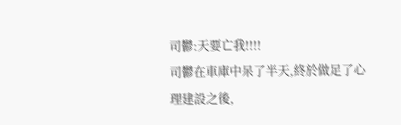司鬱:天要亡我!!!!
司鬱在車庫中呆了半天,終於做足了心理建設之後,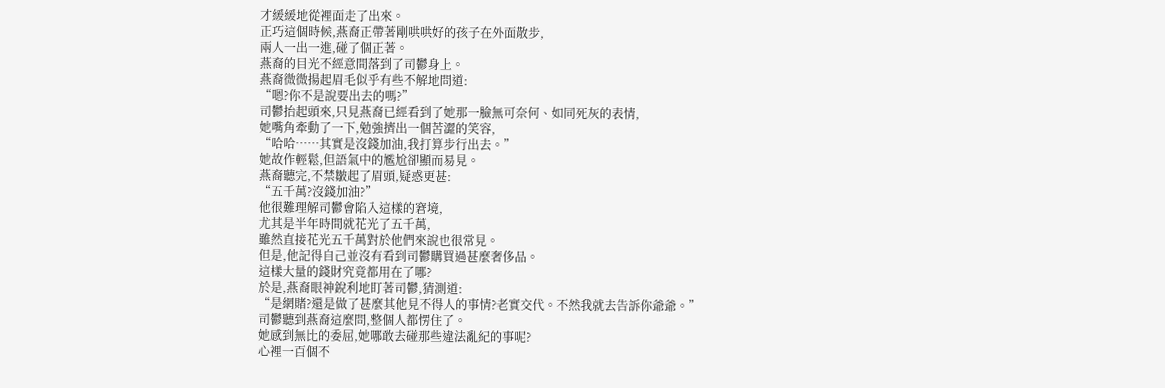才緩緩地從裡面走了出來。
正巧這個時候,燕裔正帶著剛哄哄好的孩子在外面散步,
兩人一出一進,碰了個正著。
燕裔的目光不經意間落到了司鬱身上。
燕裔微微揚起眉毛似乎有些不解地問道:
“嗯?你不是說要出去的嗎?”
司鬱抬起頭來,只見燕裔已經看到了她那一臉無可奈何、如同死灰的表情,
她嘴角牽動了一下,勉強擠出一個苦澀的笑容,
“哈哈……其實是沒錢加油,我打算步行出去。”
她故作輕鬆,但語氣中的尷尬卻顯而易見。
燕裔聽完,不禁皺起了眉頭,疑惑更甚:
“五千萬?沒錢加油?”
他很難理解司鬱會陷入這樣的窘境,
尤其是半年時間就花光了五千萬,
雖然直接花光五千萬對於他們來說也很常見。
但是,他記得自己並沒有看到司鬱購買過甚麼奢侈品。
這樣大量的錢財究竟都用在了哪?
於是,燕裔眼神銳利地盯著司鬱,猜測道:
“是網賭?還是做了甚麼其他見不得人的事情?老實交代。不然我就去告訴你爺爺。”
司鬱聽到燕裔這麼問,整個人都愣住了。
她感到無比的委屈,她哪敢去碰那些違法亂紀的事呢?
心裡一百個不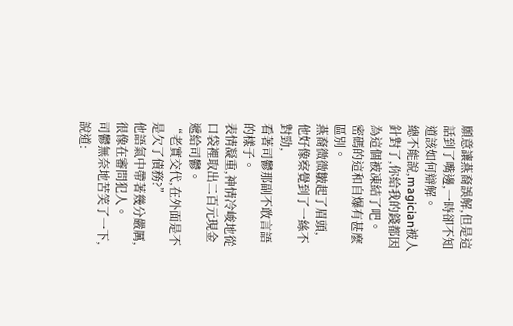願意讓燕裔誤解,但是這話到了嘴邊,一時卻不知道該如何辯解。
總不能說,magician被人針對了,你給我的錢都因為這個被凍結了吧。
密碼的這和自爆有甚麼區別。
燕裔微微皺起了眉頭,
他好像察覺到了一絲不對勁,
看著司鬱那副不敢言語的樣子。
表情凝重,神情冷峻地從口袋裡取出二百元現金遞給司鬱。
“老實交代,在外面是不是欠了債務?”
他語氣中帶著幾分嚴厲,很像在審問犯人。
司鬱無奈地苦笑了一下,說道: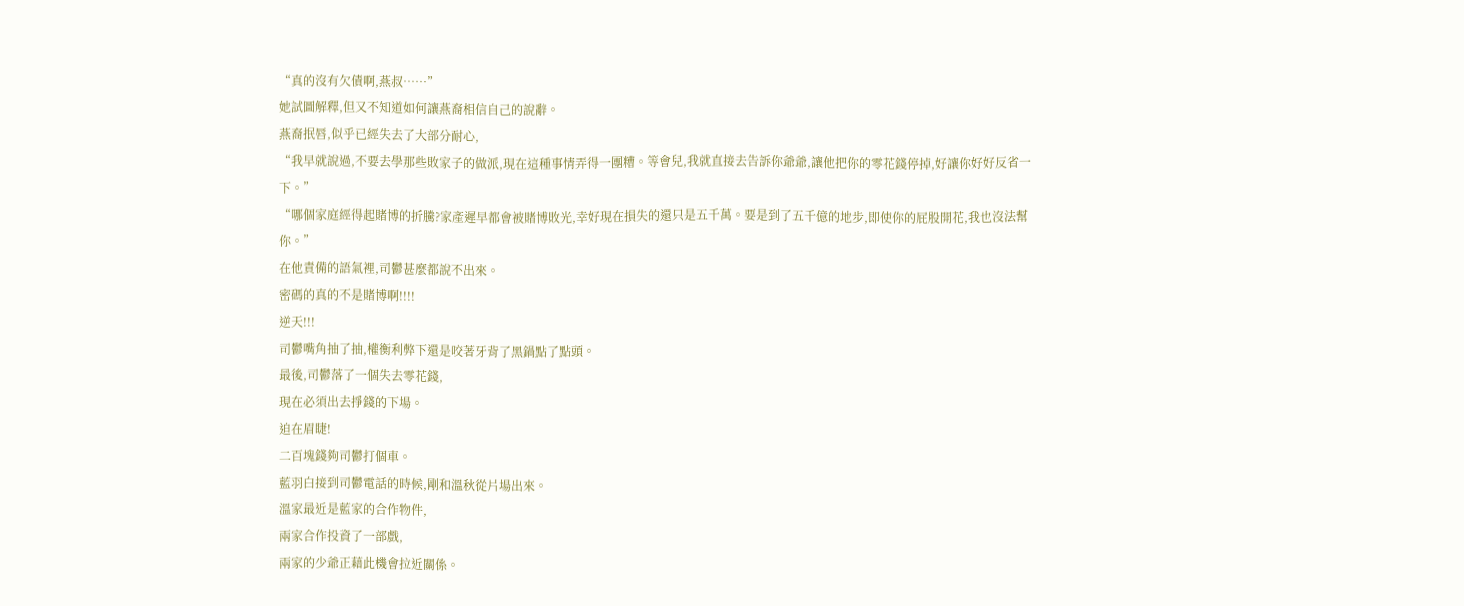“真的沒有欠債啊,燕叔……”
她試圖解釋,但又不知道如何讓燕裔相信自己的說辭。
燕裔抿唇,似乎已經失去了大部分耐心,
“我早就說過,不要去學那些敗家子的做派,現在這種事情弄得一團糟。等會兒,我就直接去告訴你爺爺,讓他把你的零花錢停掉,好讓你好好反省一下。”
“哪個家庭經得起賭博的折騰?家產遲早都會被賭博敗光,幸好現在損失的還只是五千萬。要是到了五千億的地步,即使你的屁股開花,我也沒法幫你。”
在他責備的語氣裡,司鬱甚麼都說不出來。
密碼的真的不是賭博啊!!!!
逆天!!!
司鬱嘴角抽了抽,權衡利弊下還是咬著牙背了黑鍋點了點頭。
最後,司鬱落了一個失去零花錢,
現在必須出去掙錢的下場。
迫在眉睫!
二百塊錢夠司鬱打個車。
藍羽白接到司鬱電話的時候,剛和溫秋從片場出來。
溫家最近是藍家的合作物件,
兩家合作投資了一部戲,
兩家的少爺正藉此機會拉近關係。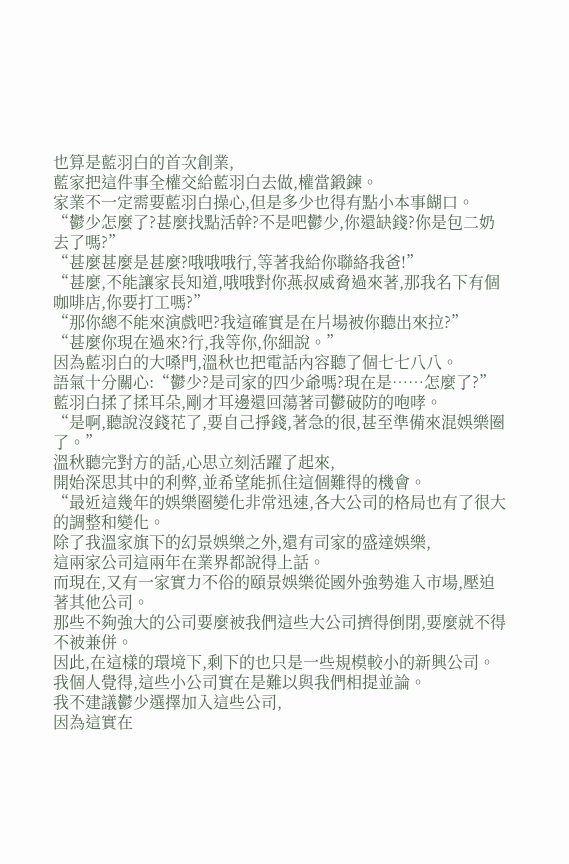也算是藍羽白的首次創業,
藍家把這件事全權交給藍羽白去做,權當鍛鍊。
家業不一定需要藍羽白操心,但是多少也得有點小本事餬口。
“鬱少怎麼了?甚麼找點活幹?不是吧鬱少,你還缺錢?你是包二奶去了嗎?”
“甚麼甚麼是甚麼?哦哦哦行,等著我給你聯絡我爸!”
“甚麼,不能讓家長知道,哦哦對你燕叔威脅過來著,那我名下有個咖啡店,你要打工嗎?”
“那你總不能來演戲吧?我這確實是在片場被你聽出來拉?”
“甚麼你現在過來?行,我等你,你細說。”
因為藍羽白的大嗓門,溫秋也把電話內容聽了個七七八八。
語氣十分關心:“鬱少?是司家的四少爺嗎?現在是……怎麼了?”
藍羽白揉了揉耳朵,剛才耳邊還回蕩著司鬱破防的咆哮。
“是啊,聽說沒錢花了,要自己掙錢,著急的很,甚至準備來混娛樂圈了。”
溫秋聽完對方的話,心思立刻活躍了起來,
開始深思其中的利弊,並希望能抓住這個難得的機會。
“最近這幾年的娛樂圈變化非常迅速,各大公司的格局也有了很大的調整和變化。
除了我溫家旗下的幻景娛樂之外,還有司家的盛達娛樂,
這兩家公司這兩年在業界都說得上話。
而現在,又有一家實力不俗的頤景娛樂從國外強勢進入市場,壓迫著其他公司。
那些不夠強大的公司要麼被我們這些大公司擠得倒閉,要麼就不得不被兼併。
因此,在這樣的環境下,剩下的也只是一些規模較小的新興公司。
我個人覺得,這些小公司實在是難以與我們相提並論。
我不建議鬱少選擇加入這些公司,
因為這實在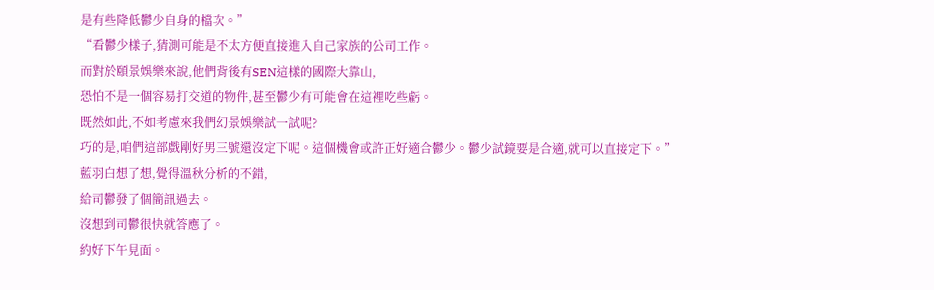是有些降低鬱少自身的檔次。”
“看鬱少樣子,猜測可能是不太方便直接進入自己家族的公司工作。
而對於頤景娛樂來說,他們背後有SEN這樣的國際大靠山,
恐怕不是一個容易打交道的物件,甚至鬱少有可能會在這裡吃些虧。
既然如此,不如考慮來我們幻景娛樂試一試呢?
巧的是,咱們這部戲剛好男三號還沒定下呢。這個機會或許正好適合鬱少。鬱少試鏡要是合適,就可以直接定下。”
藍羽白想了想,覺得溫秋分析的不錯,
給司鬱發了個簡訊過去。
沒想到司鬱很快就答應了。
約好下午見面。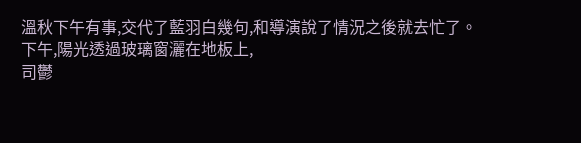溫秋下午有事,交代了藍羽白幾句,和導演說了情況之後就去忙了。
下午,陽光透過玻璃窗灑在地板上,
司鬱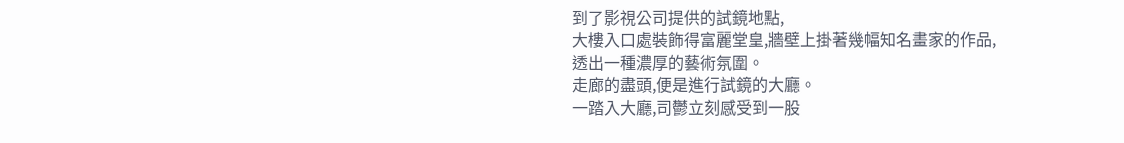到了影視公司提供的試鏡地點,
大樓入口處裝飾得富麗堂皇,牆壁上掛著幾幅知名畫家的作品,
透出一種濃厚的藝術氛圍。
走廊的盡頭,便是進行試鏡的大廳。
一踏入大廳,司鬱立刻感受到一股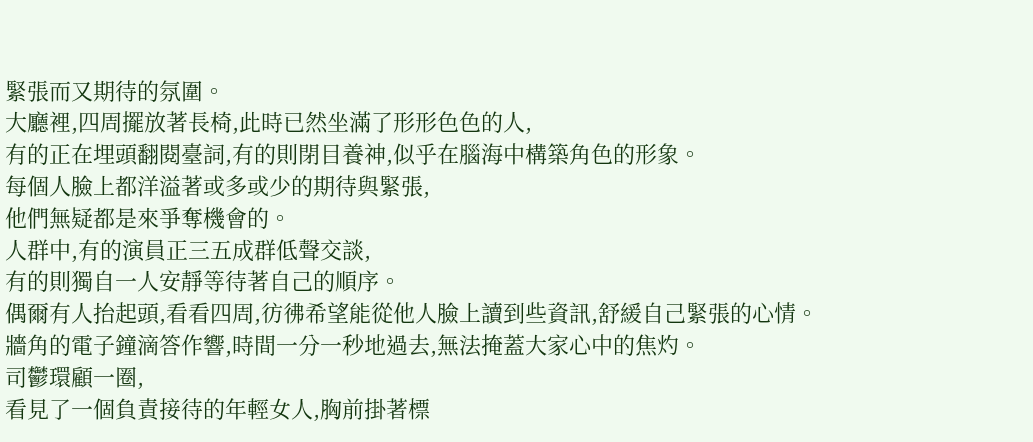緊張而又期待的氛圍。
大廳裡,四周擺放著長椅,此時已然坐滿了形形色色的人,
有的正在埋頭翻閱臺詞,有的則閉目養神,似乎在腦海中構築角色的形象。
每個人臉上都洋溢著或多或少的期待與緊張,
他們無疑都是來爭奪機會的。
人群中,有的演員正三五成群低聲交談,
有的則獨自一人安靜等待著自己的順序。
偶爾有人抬起頭,看看四周,彷彿希望能從他人臉上讀到些資訊,舒緩自己緊張的心情。
牆角的電子鐘滴答作響,時間一分一秒地過去,無法掩蓋大家心中的焦灼。
司鬱環顧一圈,
看見了一個負責接待的年輕女人,胸前掛著標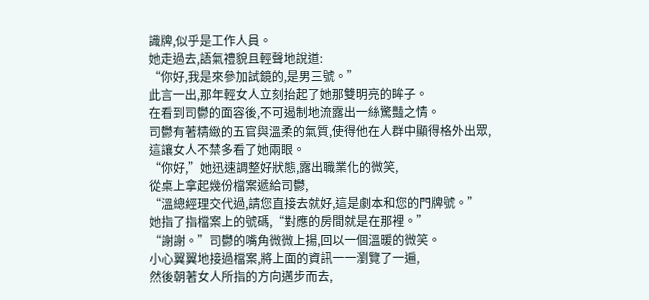識牌,似乎是工作人員。
她走過去,語氣禮貌且輕聲地說道:
“你好,我是來參加試鏡的,是男三號。”
此言一出,那年輕女人立刻抬起了她那雙明亮的眸子。
在看到司鬱的面容後,不可遏制地流露出一絲驚豔之情。
司鬱有著精緻的五官與溫柔的氣質,使得他在人群中顯得格外出眾,
這讓女人不禁多看了她兩眼。
“你好,”她迅速調整好狀態,露出職業化的微笑,
從桌上拿起幾份檔案遞給司鬱,
“溫總經理交代過,請您直接去就好,這是劇本和您的門牌號。”
她指了指檔案上的號碼,“對應的房間就是在那裡。”
“謝謝。”司鬱的嘴角微微上揚,回以一個溫暖的微笑。
小心翼翼地接過檔案,將上面的資訊一一瀏覽了一遍,
然後朝著女人所指的方向邁步而去,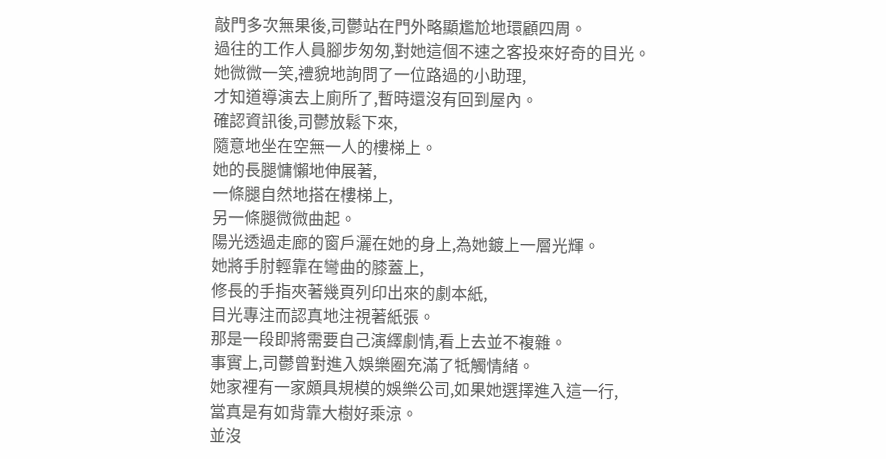敲門多次無果後,司鬱站在門外略顯尷尬地環顧四周。
過往的工作人員腳步匆匆,對她這個不速之客投來好奇的目光。
她微微一笑,禮貌地詢問了一位路過的小助理,
才知道導演去上廁所了,暫時還沒有回到屋內。
確認資訊後,司鬱放鬆下來,
隨意地坐在空無一人的樓梯上。
她的長腿慵懶地伸展著,
一條腿自然地搭在樓梯上,
另一條腿微微曲起。
陽光透過走廊的窗戶灑在她的身上,為她鍍上一層光輝。
她將手肘輕靠在彎曲的膝蓋上,
修長的手指夾著幾頁列印出來的劇本紙,
目光專注而認真地注視著紙張。
那是一段即將需要自己演繹劇情,看上去並不複雜。
事實上,司鬱曾對進入娛樂圈充滿了牴觸情緒。
她家裡有一家頗具規模的娛樂公司,如果她選擇進入這一行,
當真是有如背靠大樹好乘涼。
並沒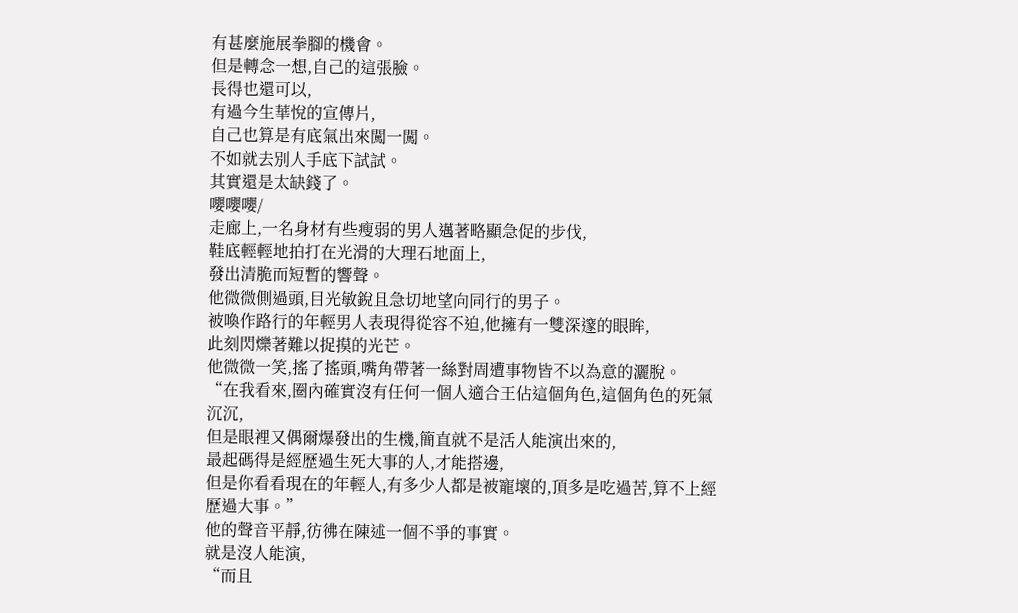有甚麼施展拳腳的機會。
但是轉念一想,自己的這張臉。
長得也還可以,
有過今生華悅的宣傳片,
自己也算是有底氣出來闖一闖。
不如就去別人手底下試試。
其實還是太缺錢了。
嚶嚶嚶/
走廊上,一名身材有些瘦弱的男人邁著略顯急促的步伐,
鞋底輕輕地拍打在光滑的大理石地面上,
發出清脆而短暫的響聲。
他微微側過頭,目光敏銳且急切地望向同行的男子。
被喚作路行的年輕男人表現得從容不迫,他擁有一雙深邃的眼眸,
此刻閃爍著難以捉摸的光芒。
他微微一笑,搖了搖頭,嘴角帶著一絲對周遭事物皆不以為意的灑脫。
“在我看來,圈內確實沒有任何一個人適合王佔這個角色,這個角色的死氣沉沉,
但是眼裡又偶爾爆發出的生機,簡直就不是活人能演出來的,
最起碼得是經歷過生死大事的人,才能搭邊,
但是你看看現在的年輕人,有多少人都是被寵壞的,頂多是吃過苦,算不上經歷過大事。”
他的聲音平靜,彷彿在陳述一個不爭的事實。
就是沒人能演,
“而且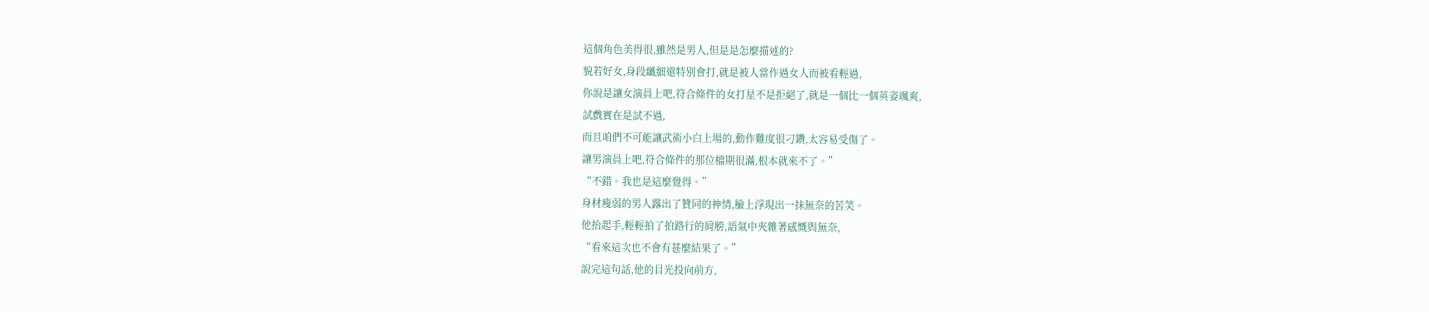這個角色美得很,雖然是男人,但是是怎麼描述的?
貌若好女,身段纖細還特別會打,就是被人當作過女人而被看輕過,
你說是讓女演員上吧,符合條件的女打星不是拒絕了,就是一個比一個英姿颯爽,
試戲實在是試不過,
而且咱們不可能讓武術小白上場的,動作難度很刁鑽,太容易受傷了。
讓男演員上吧,符合條件的那位檔期很滿,根本就來不了。”
“不錯。我也是這麼覺得。”
身材瘦弱的男人露出了贊同的神情,臉上浮現出一抹無奈的苦笑。
他抬起手,輕輕拍了拍路行的肩膀,語氣中夾雜著感慨與無奈,
“看來這次也不會有甚麼結果了。”
說完這句話,他的目光投向前方,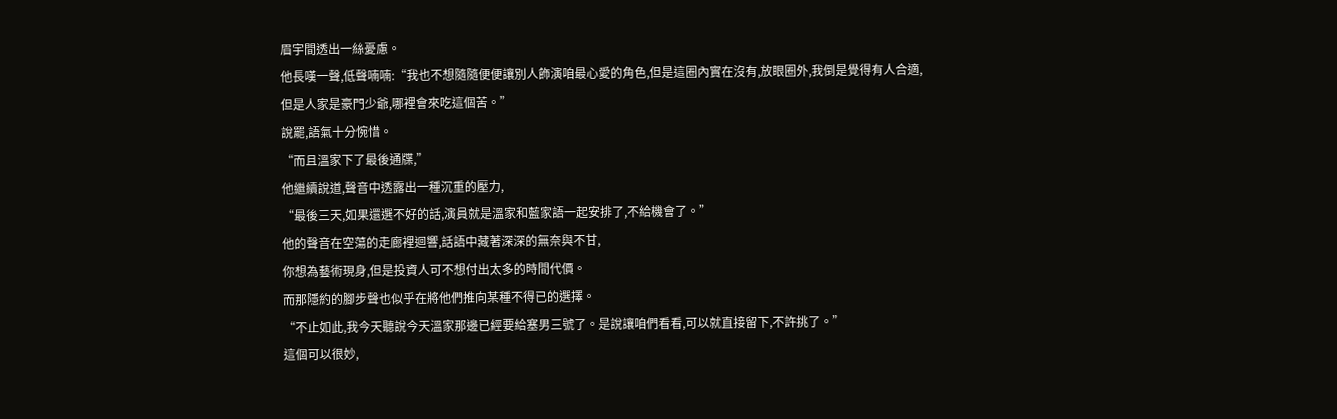眉宇間透出一絲憂慮。
他長嘆一聲,低聲喃喃:“我也不想隨隨便便讓別人飾演咱最心愛的角色,但是這圈內實在沒有,放眼圈外,我倒是覺得有人合適,但是人家是豪門少爺,哪裡會來吃這個苦。”
說罷,語氣十分惋惜。
“而且溫家下了最後通牒,”
他繼續說道,聲音中透露出一種沉重的壓力,
“最後三天,如果還選不好的話,演員就是溫家和藍家語一起安排了,不給機會了。”
他的聲音在空蕩的走廊裡迴響,話語中藏著深深的無奈與不甘,
你想為藝術現身,但是投資人可不想付出太多的時間代價。
而那隱約的腳步聲也似乎在將他們推向某種不得已的選擇。
“不止如此,我今天聽說今天溫家那邊已經要給塞男三號了。是說讓咱們看看,可以就直接留下,不許挑了。”
這個可以很妙,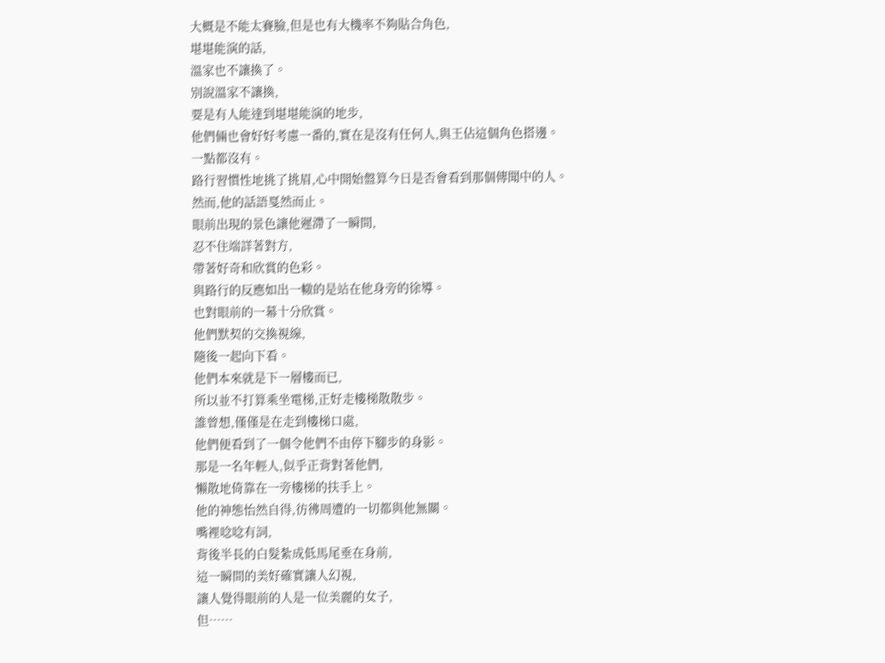大概是不能太賽臉,但是也有大機率不夠貼合角色,
堪堪能演的話,
溫家也不讓換了。
別說溫家不讓換,
要是有人能達到堪堪能演的地步,
他們倆也會好好考慮一番的,實在是沒有任何人,與王佔這個角色搭邊。
一點都沒有。
路行習慣性地挑了挑眉,心中開始盤算今日是否會看到那個傳聞中的人。
然而,他的話語戛然而止。
眼前出現的景色讓他遲滯了一瞬間,
忍不住端詳著對方,
帶著好奇和欣賞的色彩。
與路行的反應如出一轍的是站在他身旁的徐導。
也對眼前的一幕十分欣賞。
他們默契的交換視線,
隨後一起向下看。
他們本來就是下一層樓而已,
所以並不打算乘坐電梯,正好走樓梯散散步。
誰曾想,僅僅是在走到樓梯口處,
他們便看到了一個令他們不由停下腳步的身影。
那是一名年輕人,似乎正背對著他們,
懶散地倚靠在一旁樓梯的扶手上。
他的神態怡然自得,彷彿周遭的一切都與他無關。
嘴裡唸唸有詞,
背後半長的白髮紮成低馬尾垂在身前,
這一瞬間的美好確實讓人幻視,
讓人覺得眼前的人是一位美麗的女子,
但……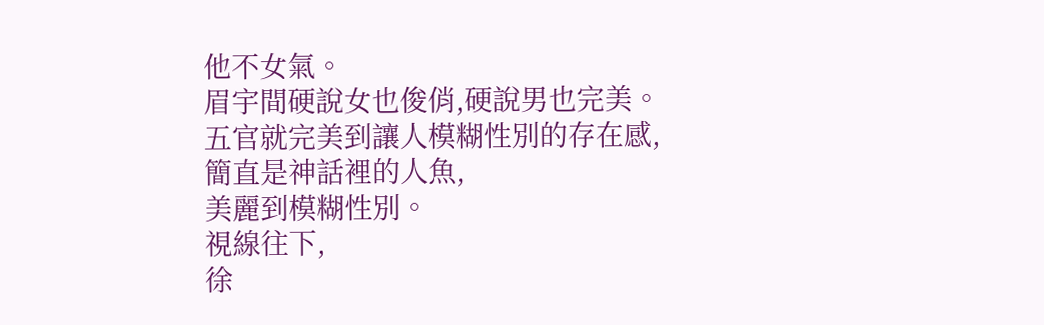他不女氣。
眉宇間硬說女也俊俏,硬說男也完美。
五官就完美到讓人模糊性別的存在感,
簡直是神話裡的人魚,
美麗到模糊性別。
視線往下,
徐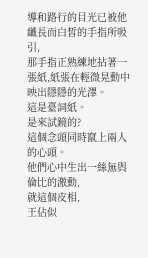導和路行的目光已被他纖長而白皙的手指所吸引,
那手指正熟練地拈著一張紙,紙張在輕微晃動中映出隱隱的光澤。
這是臺詞紙。
是來試鏡的?
這個念頭同時竄上兩人的心頭。
他們心中生出一絲無與倫比的激動,
就這個皮相,
王佔似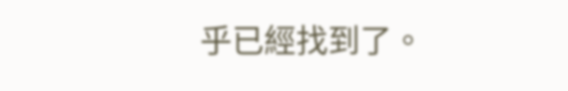乎已經找到了。